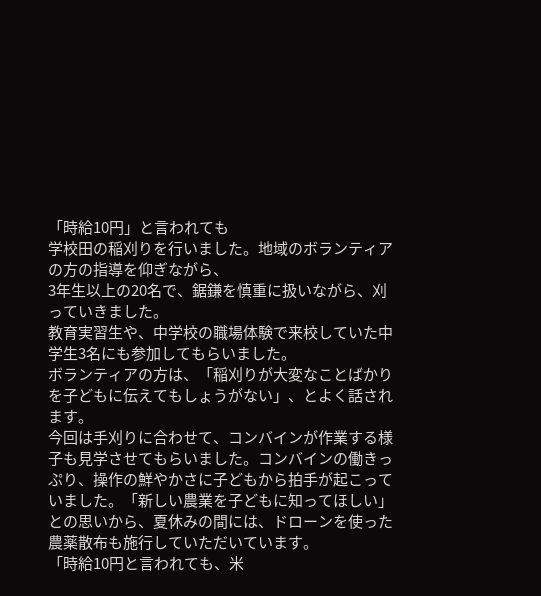「時給10円」と言われても
学校田の稲刈りを行いました。地域のボランティアの方の指導を仰ぎながら、
3年生以上の20名で、鋸鎌を慎重に扱いながら、刈っていきました。
教育実習生や、中学校の職場体験で来校していた中学生3名にも参加してもらいました。
ボランティアの方は、「稲刈りが大変なことばかりを子どもに伝えてもしょうがない」、とよく話されます。
今回は手刈りに合わせて、コンバインが作業する様子も見学させてもらいました。コンバインの働きっぷり、操作の鮮やかさに子どもから拍手が起こっていました。「新しい農業を子どもに知ってほしい」との思いから、夏休みの間には、ドローンを使った農薬散布も施行していただいています。
「時給10円と言われても、米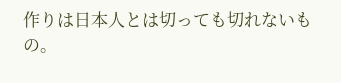作りは日本人とは切っても切れないもの。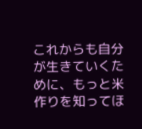これからも自分が生きていくために、もっと米作りを知ってほ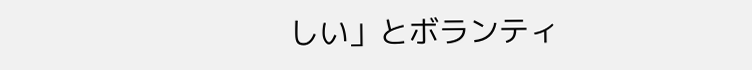しい」とボランティ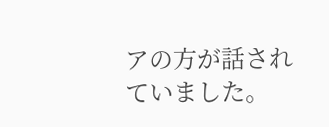アの方が話されていました。